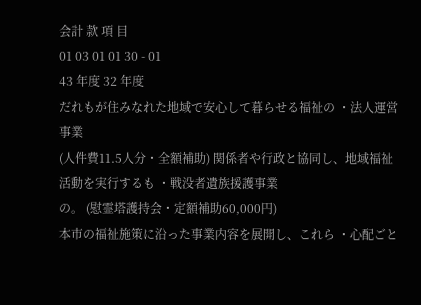会計 款 項 目
01 03 01 01 30 - 01
43 年度 32 年度
だれもが住みなれた地域で安心して暮らせる福祉の ・法人運営事業
(人件費11.5人分・全額補助) 関係者や行政と協同し、地域福祉活動を実行するも ・戦没者遺族援護事業
の。 (慰霊塔護持会・定額補助60,000円)
本市の福祉施策に沿った事業内容を展開し、これら ・心配ごと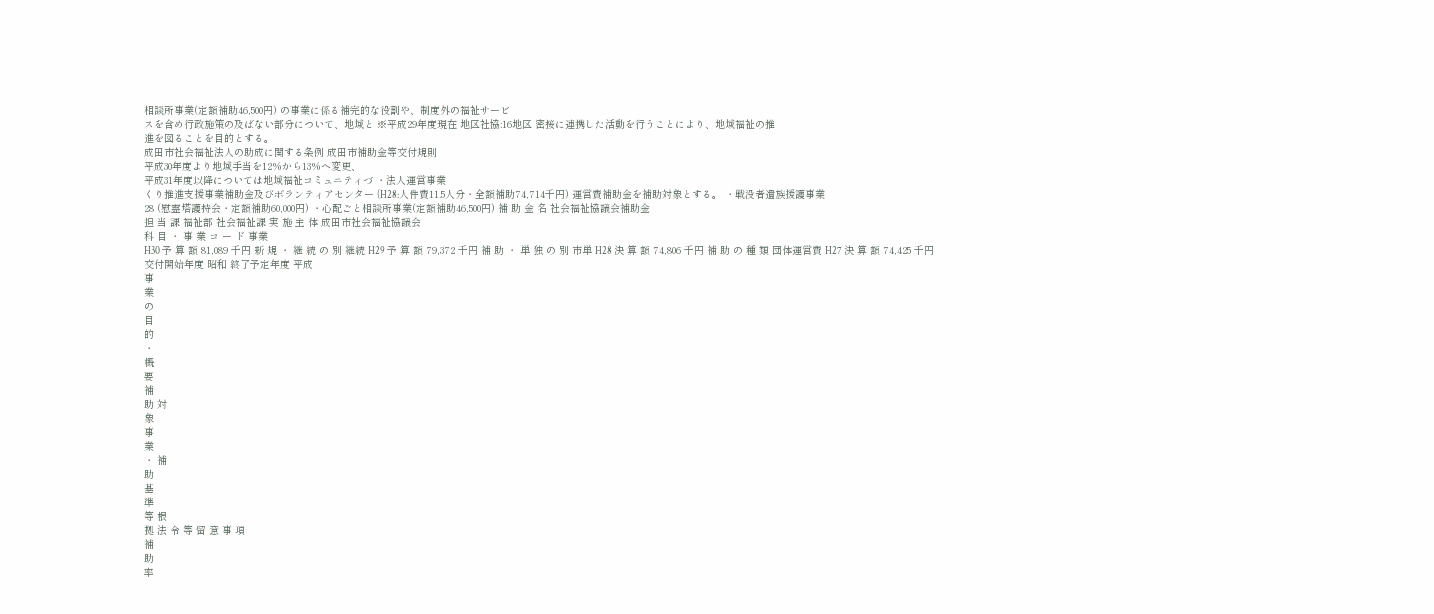相談所事業(定額補助46,500円) の事業に係る補完的な役割や、制度外の福祉サービ
スを含め行政施策の及ばない部分について、地域と ※平成29年度現在 地区社協:16地区 密接に連携した活動を行うことにより、地域福祉の推
進を図ることを目的とする。
成田市社会福祉法人の助成に関する条例 成田市補助金等交付規則
平成30年度より地域手当を12%から13%へ変更、
平成31年度以降については地域福祉コミュニティづ ・法人運営事業
くり推進支援事業補助金及びボランティアセンター (H28:人件費11.5人分・全額補助74,714千円) 運営費補助金を補助対象とする。 ・戦没者遺族援護事業
28 (慰霊塔護持会・定額補助60,000円) ・心配ごと相談所事業(定額補助46,500円) 補 助 金 名 社会福祉協議会補助金
担 当 課 福祉部 社会福祉課 実 施 主 体 成田市社会福祉協議会
科 目 ・ 事 業 コ ー ド 事業
H30 予 算 額 81,089 千円 新 規 ・ 継 続 の 別 継続 H29 予 算 額 79,372 千円 補 助 ・ 単 独 の 別 市単 H28 決 算 額 74,806 千円 補 助 の 種 類 団体運営費 H27 決 算 額 74,425 千円
交付開始年度 昭和 終了予定年度 平成
事
業
の
目
的
・
概
要
補
助 対
象
事
業
・ 補
助
基
準
等 根
拠 法 令 等 留 意 事 項
補
助
率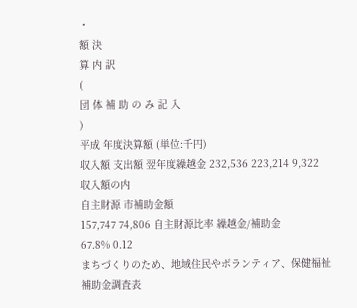・
額 決
算 内 訳
(
団 体 補 助 の み 記 入
)
平成 年度決算額 (単位:千円)
収入額 支出額 翌年度繰越金 232,536 223,214 9,322
収入額の内
自主財源 市補助金額
157,747 74,806 自主財源比率 繰越金/補助金
67.8% 0.12
まちづくりのため、地域住民やボランティア、保健福祉
補助金調査表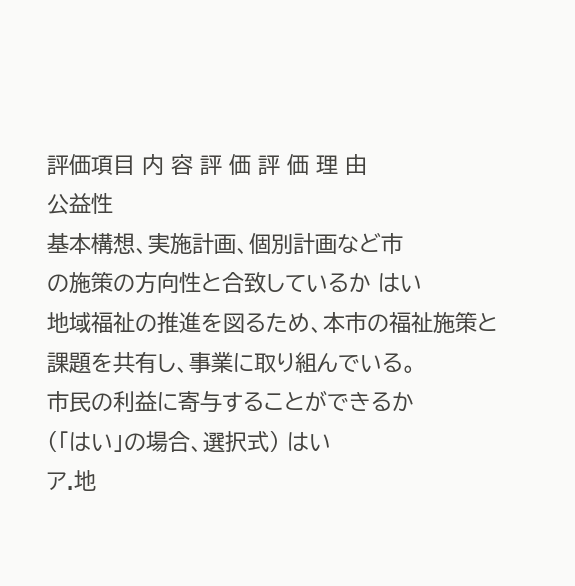評価項目 内 容 評 価 評 価 理 由
公益性
基本構想、実施計画、個別計画など市
の施策の方向性と合致しているか はい
地域福祉の推進を図るため、本市の福祉施策と 課題を共有し、事業に取り組んでいる。
市民の利益に寄与することができるか
(「はい」の場合、選択式) はい
ア.地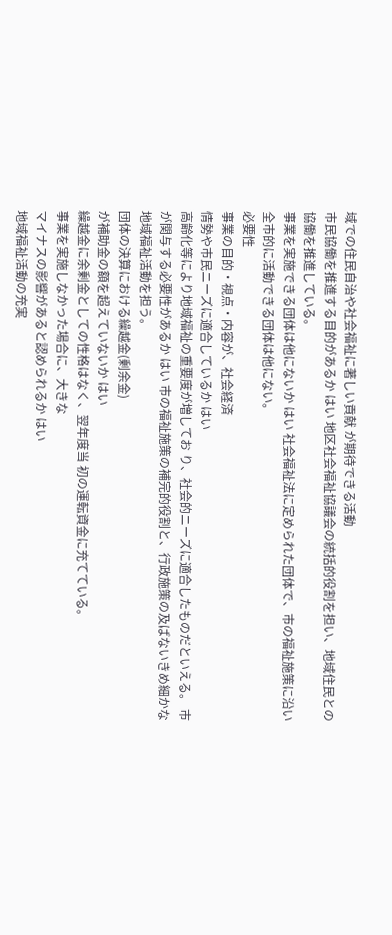域での住民自治や社会福祉に著しい貢献 が期待できる活動
市民協働を推進する目的があるか はい 地区社会福祉協議会の統括的役割を担い、地域住民との協働を推進している。
事業を実施できる団体は他にないか はい 社会福祉法に定められた団体で、市の福祉施策に沿い全市的に活動できる団体は他にない。
必要性
事業の目的・視点・内容が、社会経済
情勢や市民ニーズに適合しているか はい
高齢化等により地域福祉の重要度が増してお り、社会的ニーズに適合したものだといえる。 市が関与する必要性があるか はい 市の福祉施策の補完的役割と、行政施策の及ばないきめ細かな地域福祉活動を担う。
団体の決算における繰越金(剰余金)
が補助金の額を超えていないか はい
繰越金に余剰金としての性格はなく、翌年度当 初の運転資金に充てている。
事業を実施しなかった場合に、大きな
マイナスの影響があると認められるか はい
地域福祉活動の充実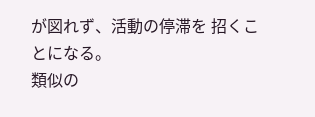が図れず、活動の停滞を 招くことになる。
類似の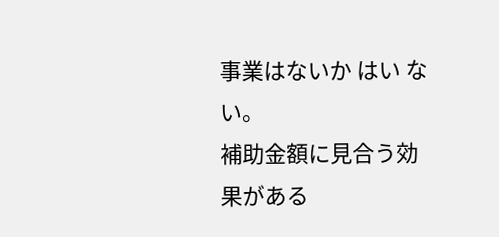事業はないか はい ない。
補助金額に見合う効果がある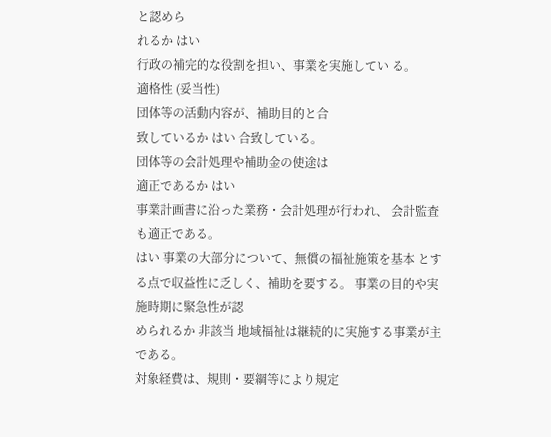と認めら
れるか はい
行政の補完的な役割を担い、事業を実施してい る。
適格性 (妥当性)
団体等の活動内容が、補助目的と合
致しているか はい 合致している。
団体等の会計処理や補助金の使途は
適正であるか はい
事業計画書に沿った業務・会計処理が行われ、 会計監査も適正である。
はい 事業の大部分について、無償の福祉施策を基本 とする点で収益性に乏しく、補助を要する。 事業の目的や実施時期に緊急性が認
められるか 非該当 地域福祉は継続的に実施する事業が主である。
対象経費は、規則・要綱等により規定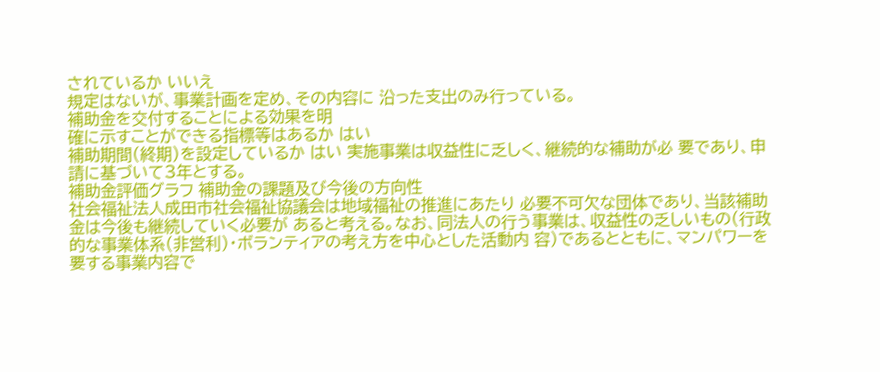されているか いいえ
規定はないが、事業計画を定め、その内容に 沿った支出のみ行っている。
補助金を交付することによる効果を明
確に示すことができる指標等はあるか はい
補助期間(終期)を設定しているか はい 実施事業は収益性に乏しく、継続的な補助が必 要であり、申請に基づいて3年とする。
補助金評価グラフ 補助金の課題及び今後の方向性
社会福祉法人成田市社会福祉協議会は地域福祉の推進にあたり 必要不可欠な団体であり、当該補助金は今後も継続していく必要が あると考える。なお、同法人の行う事業は、収益性の乏しいもの(行政 的な事業体系(非営利)・ボランティアの考え方を中心とした活動内 容)であるとともに、マンパワーを要する事業内容で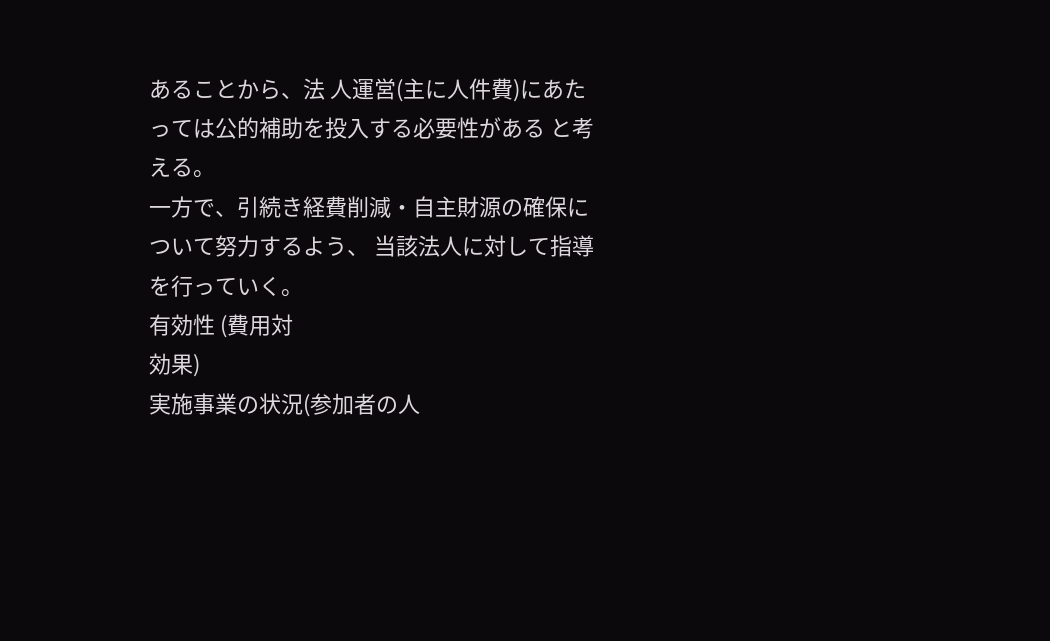あることから、法 人運営(主に人件費)にあたっては公的補助を投入する必要性がある と考える。
一方で、引続き経費削減・自主財源の確保について努力するよう、 当該法人に対して指導を行っていく。
有効性 (費用対
効果)
実施事業の状況(参加者の人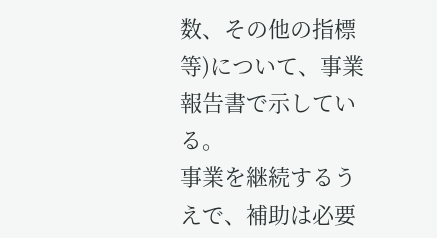数、その他の指標 等)について、事業報告書で示している。
事業を継続するうえで、補助は必要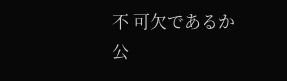不 可欠であるか
公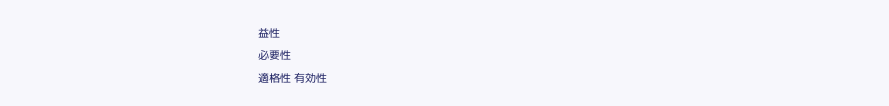益性
必要性
適格性 有効性